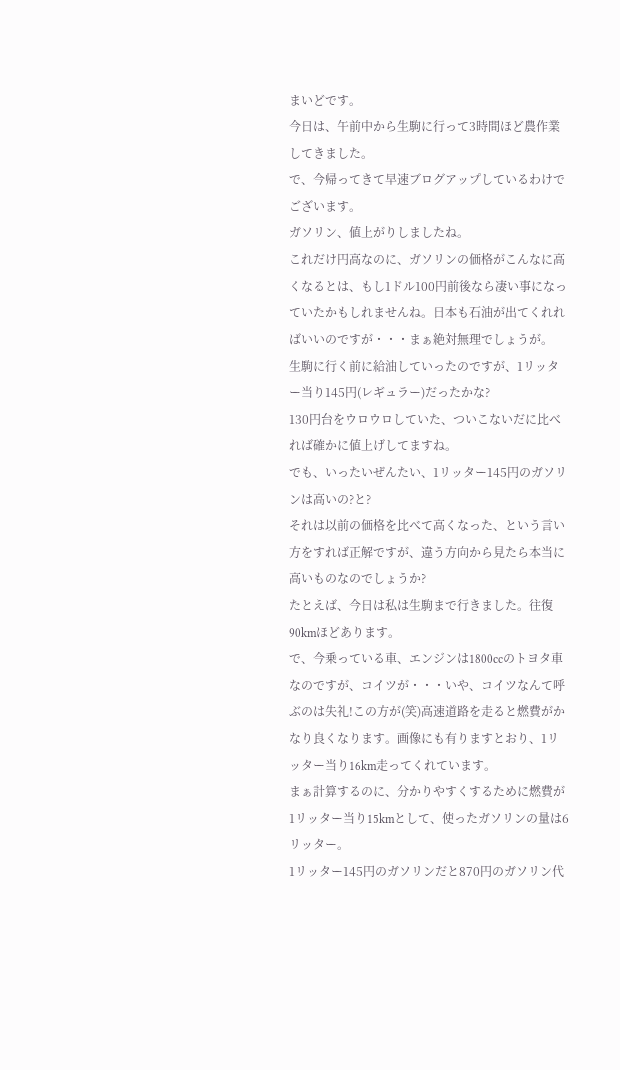まいどです。
今日は、午前中から生駒に行って3時間ほど農作業してきました。
で、今帰ってきて早速ブログアップしているわけでございます。
ガソリン、値上がりしましたね。
これだけ円高なのに、ガソリンの価格がこんなに高くなるとは、もし1ドル100円前後なら凄い事になっていたかもしれませんね。日本も石油が出てくれればいいのですが・・・まぁ絶対無理でしょうが。
生駒に行く前に給油していったのですが、1リッター当り145円(レギュラー)だったかな?
130円台をウロウロしていた、ついこないだに比べれば確かに値上げしてますね。
でも、いったいぜんたい、1リッター145円のガソリンは高いの?と?
それは以前の価格を比べて高くなった、という言い方をすれば正解ですが、違う方向から見たら本当に高いものなのでしょうか?
たとえば、今日は私は生駒まで行きました。往復90kmほどあります。
で、今乗っている車、エンジンは1800ccのトヨタ車なのですが、コイツが・・・いや、コイツなんて呼ぶのは失礼!この方が(笑)高速道路を走ると燃費がかなり良くなります。画像にも有りますとおり、1リッター当り16km走ってくれています。
まぁ計算するのに、分かりやすくするために燃費が1リッター当り15kmとして、使ったガソリンの量は6リッター。
1リッター145円のガソリンだと870円のガソリン代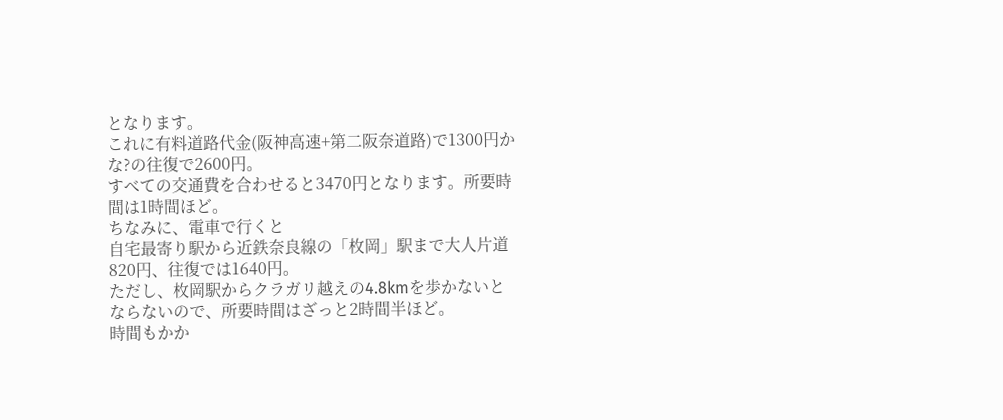となります。
これに有料道路代金(阪神高速+第二阪奈道路)で1300円かな?の往復で2600円。
すべての交通費を合わせると3470円となります。所要時間は1時間ほど。
ちなみに、電車で行くと
自宅最寄り駅から近鉄奈良線の「枚岡」駅まで大人片道820円、往復では1640円。
ただし、枚岡駅からクラガリ越えの4.8kmを歩かないとならないので、所要時間はざっと2時間半ほど。
時間もかか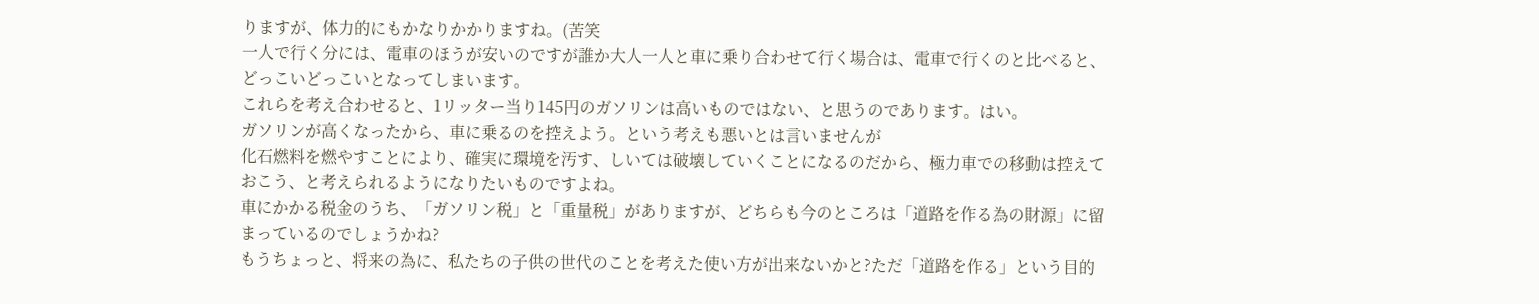りますが、体力的にもかなりかかりますね。(苦笑
一人で行く分には、電車のほうが安いのですが誰か大人一人と車に乗り合わせて行く場合は、電車で行くのと比べると、どっこいどっこいとなってしまいます。
これらを考え合わせると、1リッター当り145円のガソリンは高いものではない、と思うのであります。はい。
ガソリンが高くなったから、車に乗るのを控えよう。という考えも悪いとは言いませんが
化石燃料を燃やすことにより、確実に環境を汚す、しいては破壊していくことになるのだから、極力車での移動は控えておこう、と考えられるようになりたいものですよね。
車にかかる税金のうち、「ガソリン税」と「重量税」がありますが、どちらも今のところは「道路を作る為の財源」に留まっているのでしょうかね?
もうちょっと、将来の為に、私たちの子供の世代のことを考えた使い方が出来ないかと?ただ「道路を作る」という目的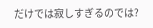だけでは寂しすぎるのでは?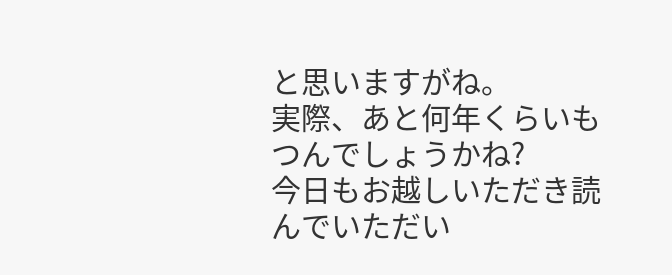と思いますがね。
実際、あと何年くらいもつんでしょうかね?
今日もお越しいただき読んでいただい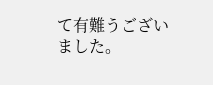て有難うございました。